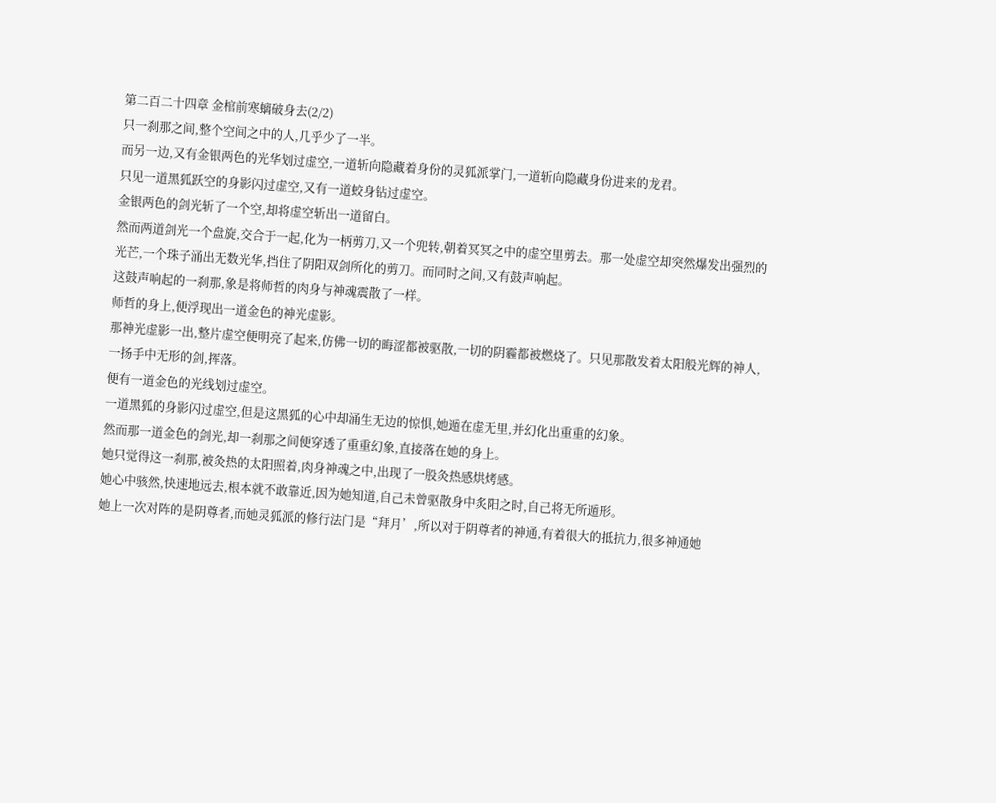第二百二十四章 金棺前寒螭破身去(2/2)
只一刹那之间,整个空间之中的人,几乎少了一半。
而另一边,又有金银两色的光华划过虚空,一道斩向隐藏着身份的灵狐派掌门,一道斩向隐藏身份进来的龙君。
只见一道黑狐跃空的身影闪过虚空,又有一道蛟身钻过虚空。
金银两色的剑光斩了一个空,却将虚空斩出一道留白。
然而两道剑光一个盘旋,交合于一起,化为一柄剪刀,又一个兜转,朝着冥冥之中的虚空里剪去。那一处虚空却突然爆发出强烈的光芒,一个珠子涌出无数光华,挡住了阴阳双剑所化的剪刀。而同时之间,又有鼓声响起。
这鼓声响起的一刹那,象是将师哲的肉身与神魂震散了一样。
师哲的身上,便浮现出一道金色的神光虚影。
那神光虚影一出,整片虚空便明亮了起来,仿佛一切的晦涩都被驱散,一切的阴霾都被燃烧了。只见那散发着太阳般光辉的神人,一扬手中无形的剑,挥落。
便有一道金色的光线划过虚空。
一道黑狐的身影闪过虚空,但是这黑狐的心中却涌生无边的惊惧,她遁在虚无里,并幻化出重重的幻象。
然而那一道金色的剑光,却一刹那之间便穿透了重重幻象,直接落在她的身上。
她只觉得这一刹那,被灸热的太阳照着,肉身神魂之中,出现了一股灸热感烘烤感。
她心中骇然,快速地远去,根本就不敢靠近,因为她知道,自己未曾驱散身中炙阳之时,自己将无所遁形。
她上一次对阵的是阴尊者,而她灵狐派的修行法门是“拜月’,所以对于阴尊者的神通,有着很大的抵抗力,很多神通她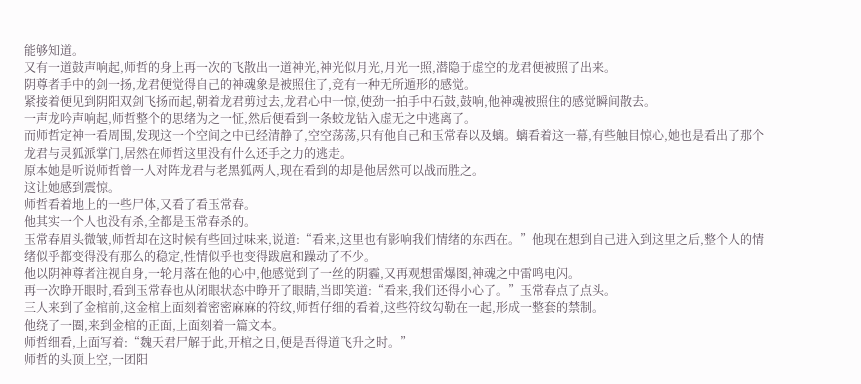能够知道。
又有一道鼓声响起,师哲的身上再一次的飞散出一道神光,神光似月光,月光一照,潜隐于虚空的龙君便被照了出来。
阴尊者手中的剑一扬,龙君便觉得自己的神魂象是被照住了,竞有一种无所遁形的感觉。
紧接着便见到阴阳双剑飞扬而起,朝着龙君剪过去,龙君心中一惊,使劲一拍手中石鼓,鼓响,他神魂被照住的感觉瞬间散去。
一声龙吟声响起,师哲整个的思绪为之一怔,然后便看到一条蛟龙钻入虚无之中逃离了。
而师哲定神一看周围,发现这一个空间之中已经清静了,空空荡荡,只有他自己和玉常春以及螭。螭看着这一幕,有些触目惊心,她也是看出了那个龙君与灵狐派掌门,居然在师哲这里没有什么还手之力的逃走。
原本她是听说师哲曾一人对阵龙君与老黑狐两人,现在看到的却是他居然可以战而胜之。
这让她感到震惊。
师哲看着地上的一些尸体,又看了看玉常春。
他其实一个人也没有杀,全都是玉常春杀的。
玉常春眉头微皱,师哲却在这时候有些回过味来,说道:“看来,这里也有影响我们情绪的东西在。”他现在想到自己进入到这里之后,整个人的情绪似乎都变得没有那么的稳定,性情似乎也变得跋扈和躁动了不少。
他以阴神尊者注视自身,一轮月落在他的心中,他感觉到了一丝的阴霾,又再观想雷爆图,神魂之中雷鸣电闪。
再一次睁开眼时,看到玉常春也从闭眼状态中睁开了眼睛,当即笑道:“看来,我们还得小心了。”玉常春点了点头。
三人来到了金棺前,这金棺上面刻着密密麻麻的符纹,师哲仔细的看着,这些符纹勾勒在一起,形成一整套的禁制。
他绕了一圈,来到金棺的正面,上面刻着一篇文本。
师哲细看,上面写着:“魏天君尸解于此,开棺之日,便是吾得道飞升之时。”
师哲的头顶上空,一团阳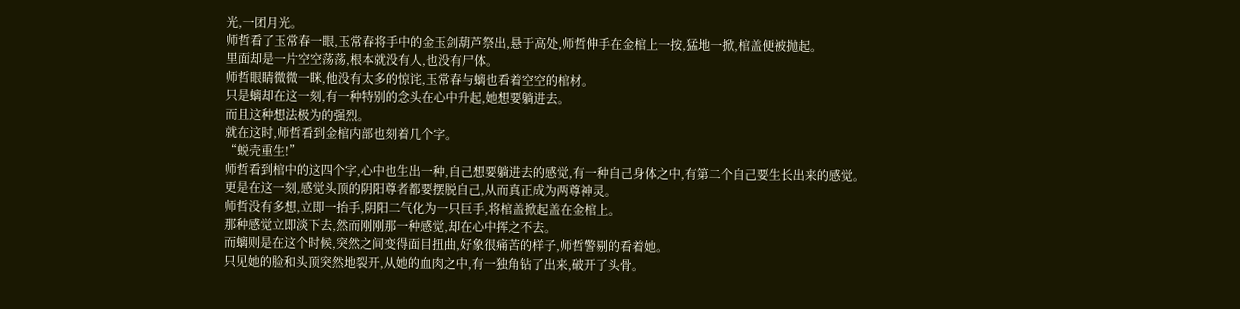光,一团月光。
师哲看了玉常春一眼,玉常春将手中的金玉剑葫芦祭出,悬于高处,师哲伸手在金棺上一按,猛地一掀,棺盖便被抛起。
里面却是一片空空荡荡,根本就没有人,也没有尸体。
师哲眼睛微微一眯,他没有太多的惊诧,玉常春与螭也看着空空的棺材。
只是螭却在这一刻,有一种特别的念头在心中升起,她想要躺进去。
而且这种想法极为的强烈。
就在这时,师哲看到金棺内部也刻着几个字。
“蜕壳重生!”
师哲看到棺中的这四个字,心中也生出一种,自己想要躺进去的感觉,有一种自己身体之中,有第二个自己要生长出来的感觉。
更是在这一刻,感觉头顶的阴阳尊者都要摆脱自己,从而真正成为两尊神灵。
师哲没有多想,立即一抬手,阴阳二气化为一只巨手,将棺盖掀起盖在金棺上。
那种感觉立即淡下去,然而刚刚那一种感觉,却在心中挥之不去。
而螭则是在这个时候,突然之间变得面目扭曲,好象很痛苦的样子,师哲警剔的看着她。
只见她的脸和头顶突然地裂开,从她的血肉之中,有一独角钻了出来,破开了头骨。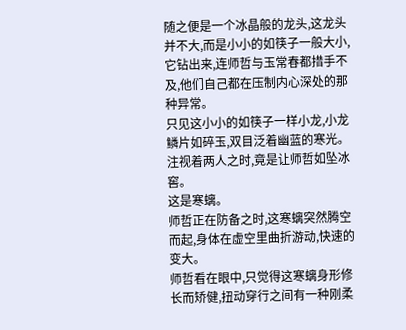随之便是一个冰晶般的龙头,这龙头并不大,而是小小的如筷子一般大小,它钻出来,连师哲与玉常春都措手不及,他们自己都在压制内心深处的那种异常。
只见这小小的如筷子一样小龙,小龙鳞片如碎玉,双目泛着幽蓝的寒光。
注视着两人之时,竟是让师哲如坠冰窖。
这是寒螭。
师哲正在防备之时,这寒螭突然腾空而起,身体在虚空里曲折游动,快速的变大。
师哲看在眼中,只觉得这寒螭身形修长而矫健,扭动穿行之间有一种刚柔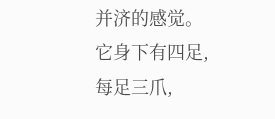并济的感觉。
它身下有四足,每足三爪,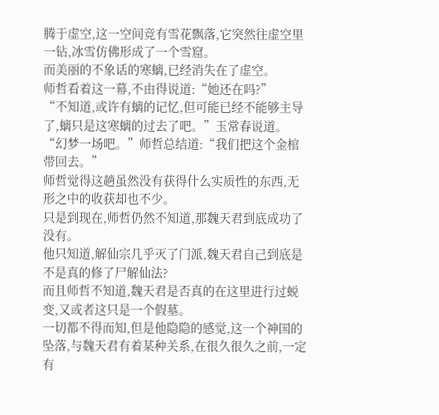腾于虚空,这一空间竞有雪花飘落,它突然往虚空里一钻,冰雪仿佛形成了一个雪窟。
而美丽的不象话的寒螭,已经消失在了虚空。
师哲看着这一幕,不由得说道:“她还在吗?”
“不知道,或许有螭的记忆,但可能已经不能够主导了,螭只是这寒螭的过去了吧。”玉常春说道。“幻梦一场吧。”师哲总结道:“我们把这个金棺带回去。”
师哲觉得这趟虽然没有获得什么实质性的东西,无形之中的收获却也不少。
只是到现在,师哲仍然不知道,那魏天君到底成功了没有。
他只知道,解仙宗几乎灭了门派,魏天君自己到底是不是真的修了尸解仙法?
而且师哲不知道,魏天君是否真的在这里进行过蜕变,又或者这只是一个假墓。
一切都不得而知,但是他隐隐的感觉,这一个神国的坠落,与魏天君有着某种关系,在很久很久之前,一定有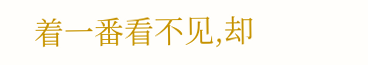着一番看不见,却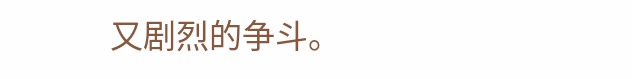又剧烈的争斗。